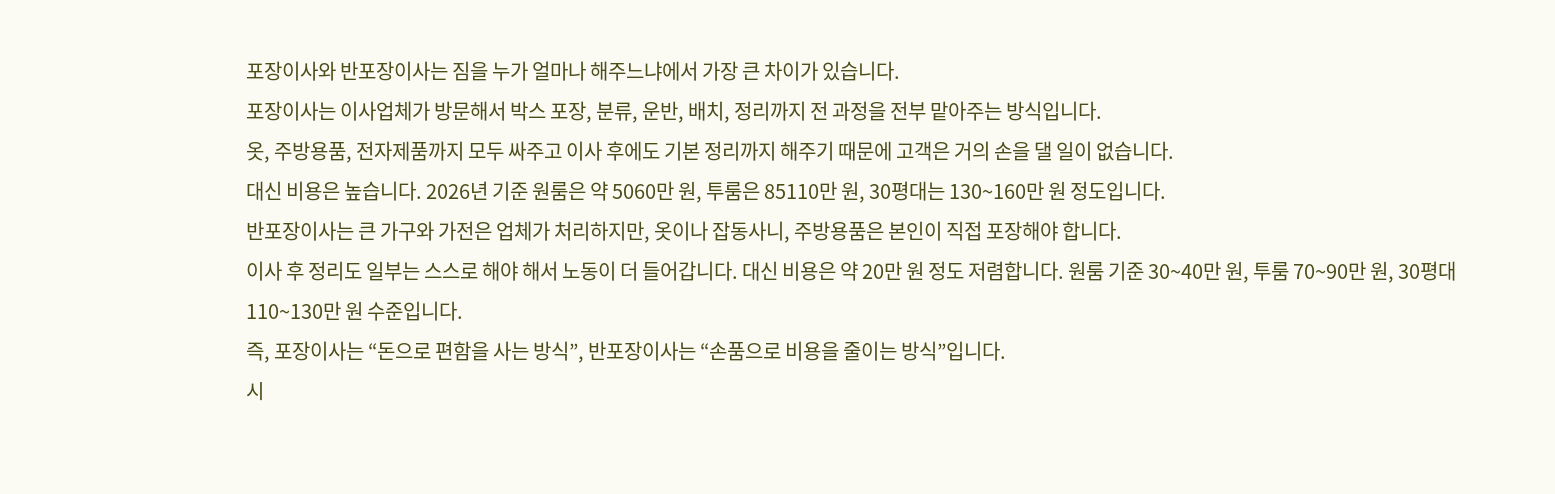포장이사와 반포장이사는 짐을 누가 얼마나 해주느냐에서 가장 큰 차이가 있습니다.
포장이사는 이사업체가 방문해서 박스 포장, 분류, 운반, 배치, 정리까지 전 과정을 전부 맡아주는 방식입니다.
옷, 주방용품, 전자제품까지 모두 싸주고 이사 후에도 기본 정리까지 해주기 때문에 고객은 거의 손을 댈 일이 없습니다.
대신 비용은 높습니다. 2026년 기준 원룸은 약 5060만 원, 투룸은 85110만 원, 30평대는 130~160만 원 정도입니다.
반포장이사는 큰 가구와 가전은 업체가 처리하지만, 옷이나 잡동사니, 주방용품은 본인이 직접 포장해야 합니다.
이사 후 정리도 일부는 스스로 해야 해서 노동이 더 들어갑니다. 대신 비용은 약 20만 원 정도 저렴합니다. 원룸 기준 30~40만 원, 투룸 70~90만 원, 30평대 110~130만 원 수준입니다.
즉, 포장이사는 “돈으로 편함을 사는 방식”, 반포장이사는 “손품으로 비용을 줄이는 방식”입니다.
시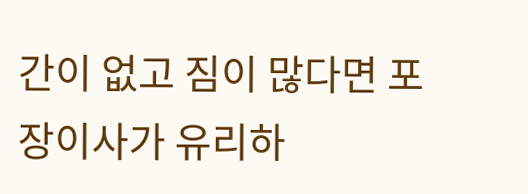간이 없고 짐이 많다면 포장이사가 유리하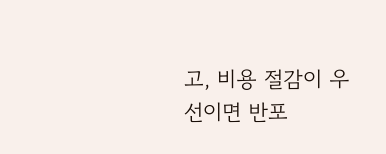고, 비용 절감이 우선이면 반포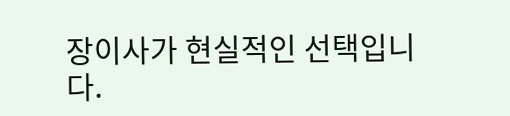장이사가 현실적인 선택입니다.